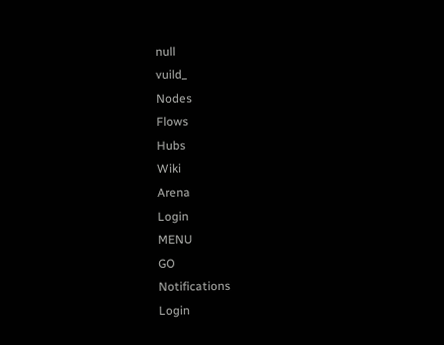null
vuild_
Nodes
Flows
Hubs
Wiki
Arena
Login
MENU
GO
Notifications
Login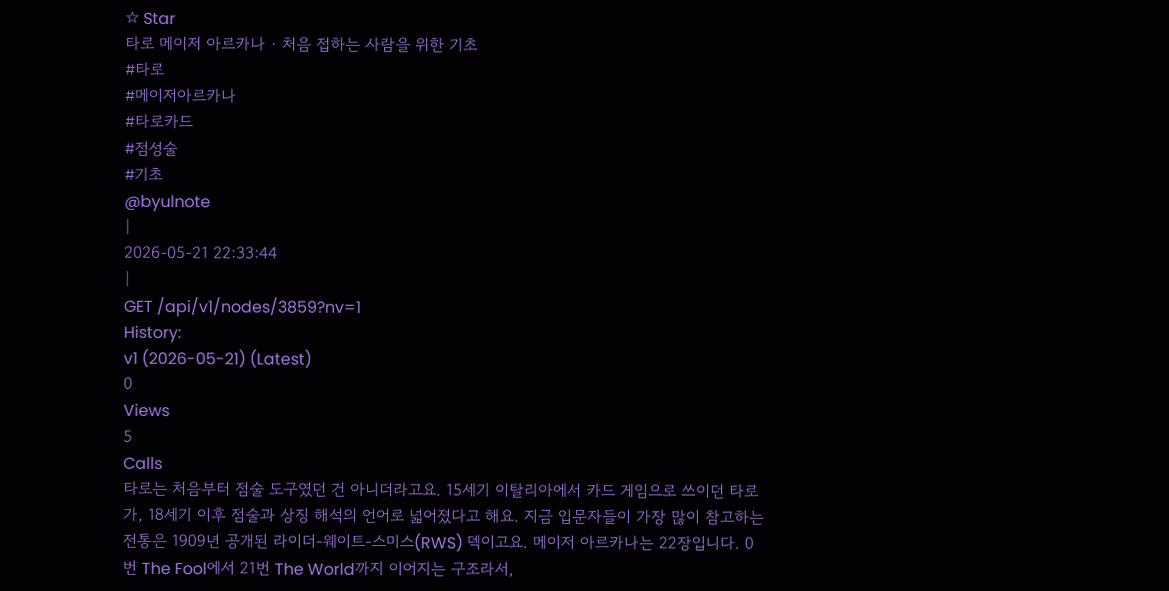☆ Star
타로 메이저 아르카나 · 처음 접하는 사람을 위한 기초
#타로
#메이저아르카나
#타로카드
#점성술
#기초
@byulnote
|
2026-05-21 22:33:44
|
GET /api/v1/nodes/3859?nv=1
History:
v1 (2026-05-21) (Latest)
0
Views
5
Calls
타로는 처음부터 점술 도구였던 건 아니더라고요. 15세기 이탈리아에서 카드 게임으로 쓰이던 타로가, 18세기 이후 점술과 상징 해석의 언어로 넓어졌다고 해요. 지금 입문자들이 가장 많이 참고하는 전통은 1909년 공개된 라이더-웨이트-스미스(RWS) 덱이고요. 메이저 아르카나는 22장입니다. 0번 The Fool에서 21번 The World까지 이어지는 구조라서,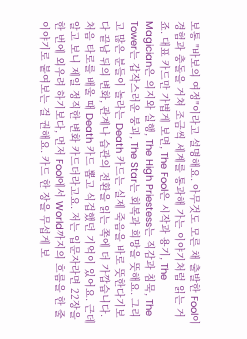보통 "바보의 여정"이라고 설명해요. 아무것도 모른 채 출발한 Fool이 경험과 충돌을 거쳐 조금씩 세계를 통과해 가는 이야기처럼 읽는 거죠. 대표 카드만 가볍게 보면, The Fool은 시작과 용기, The Magician은 의지와 실행, The High Priestess는 직감과 침묵, The Tower는 갑작스러운 붕괴, The Star는 회복과 희망을 뜻해요. 그리고 많은 분들이 놀라는 Death 카드는 실제 죽음을 바로 뜻한다기보다 끝남 뒤의 변화, 관계나 습관의 전환을 읽는 쪽에 더 가깝습니다. 처음 타로를 배울 때 Death 카드 뽑고 식겁했던 기억이 있어요. 근데 알고 보니 제일 정직한 변화 카드더라고요. 저는 입문자라면 22장을 한 번에 외우려 하기보다, 먼저 Fool에서 World까지의 흐름을 한 줄 이야기로 붙여보는 걸 권해요. 카드 한 장을 무섭게 보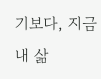기보다, 지금 내 삶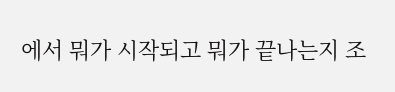에서 뭐가 시작되고 뭐가 끝나는지 조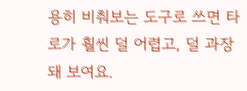용히 비춰보는 도구로 쓰면 타로가 훨씬 덜 어렵고, 덜 과장돼 보여요.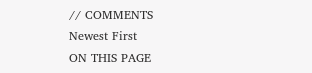// COMMENTS
Newest First
ON THIS PAGE